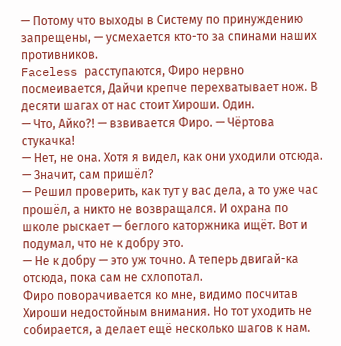— Потому что выходы в Систему по принуждению запрещены, — усмехается кто-то за спинами наших противников.
Faceless расступаются, Фиро нервно посмеивается, Дайчи крепче перехватывает нож. В десяти шагах от нас стоит Хироши. Один.
— Что, Айко?! — взвивается Фиро. — Чёртова стукачка!
— Нет, не она. Хотя я видел, как они уходили отсюда.
— Значит, сам пришёл?
— Решил проверить, как тут у вас дела, а то уже час прошёл, а никто не возвращался. И охрана по школе рыскает — беглого каторжника ищёт. Вот и подумал, что не к добру это.
— Не к добру — это уж точно. А теперь двигай-ка отсюда, пока сам не схлопотал.
Фиро поворачивается ко мне, видимо посчитав Хироши недостойным внимания. Но тот уходить не собирается, а делает ещё несколько шагов к нам.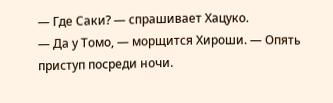— Где Саки? — спрашивает Хацуко.
— Да у Томо, — морщится Хироши. — Опять приступ посреди ночи.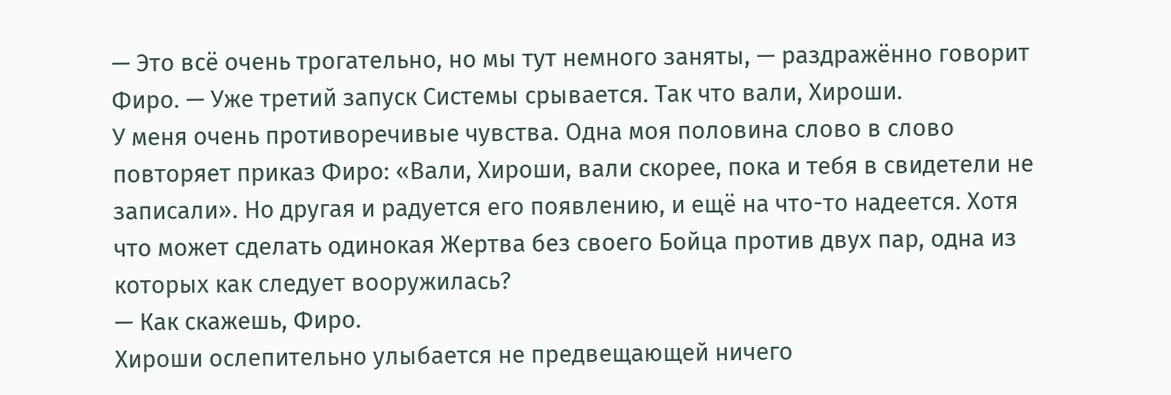— Это всё очень трогательно, но мы тут немного заняты, — раздражённо говорит Фиро. — Уже третий запуск Системы срывается. Так что вали, Хироши.
У меня очень противоречивые чувства. Одна моя половина слово в слово повторяет приказ Фиро: «Вали, Хироши, вали скорее, пока и тебя в свидетели не записали». Но другая и радуется его появлению, и ещё на что-то надеется. Хотя что может сделать одинокая Жертва без своего Бойца против двух пар, одна из которых как следует вооружилась?
— Как скажешь, Фиро.
Хироши ослепительно улыбается не предвещающей ничего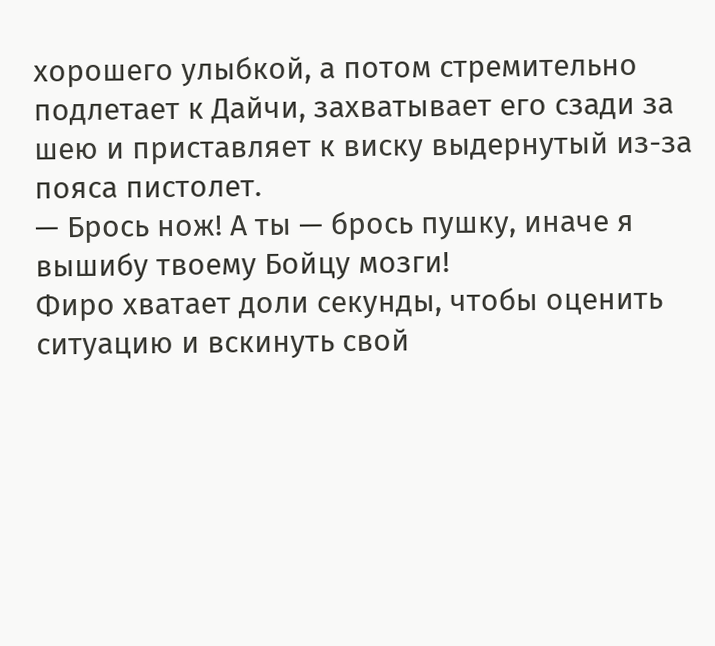хорошего улыбкой, а потом стремительно подлетает к Дайчи, захватывает его сзади за шею и приставляет к виску выдернутый из-за пояса пистолет.
— Брось нож! А ты — брось пушку, иначе я вышибу твоему Бойцу мозги!
Фиро хватает доли секунды, чтобы оценить ситуацию и вскинуть свой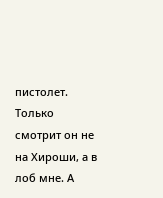пистолет. Только смотрит он не на Хироши, а в лоб мне. А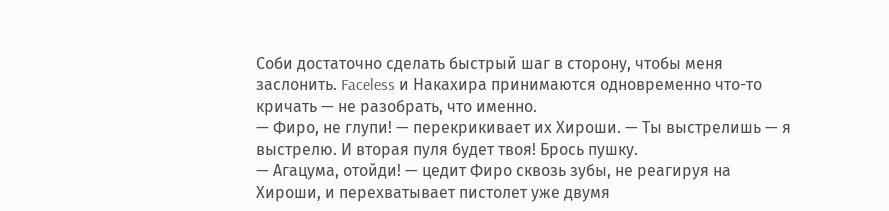Соби достаточно сделать быстрый шаг в сторону, чтобы меня заслонить. Faceless и Накахира принимаются одновременно что-то кричать — не разобрать, что именно.
— Фиро, не глупи! — перекрикивает их Хироши. — Ты выстрелишь — я выстрелю. И вторая пуля будет твоя! Брось пушку.
— Агацума, отойди! — цедит Фиро сквозь зубы, не реагируя на Хироши, и перехватывает пистолет уже двумя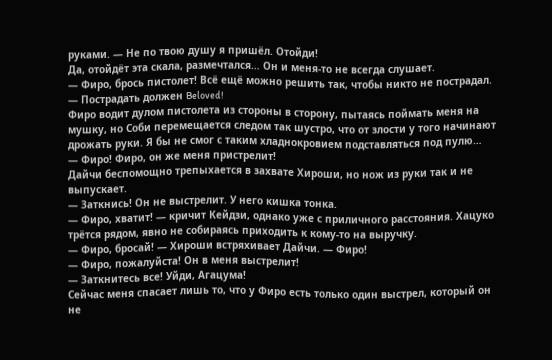руками. — Не по твою душу я пришёл. Отойди!
Да, отойдёт эта скала, размечтался… Он и меня-то не всегда слушает.
— Фиро, брось пистолет! Всё ещё можно решить так, чтобы никто не пострадал.
— Пострадать должен Beloved!
Фиро водит дулом пистолета из стороны в сторону, пытаясь поймать меня на мушку, но Соби перемещается следом так шустро, что от злости у того начинают дрожать руки. Я бы не смог с таким хладнокровием подставляться под пулю…
— Фиро! Фиро, он же меня пристрелит!
Дайчи беспомощно трепыхается в захвате Хироши, но нож из руки так и не выпускает.
— Заткнись! Он не выстрелит. У него кишка тонка.
— Фиро, хватит! — кричит Кейдзи, однако уже с приличного расстояния. Хацуко трётся рядом, явно не собираясь приходить к кому-то на выручку.
— Фиро, бросай! — Хироши встряхивает Дайчи. — Фиро!
— Фиро, пожалуйста! Он в меня выстрелит!
— Заткнитесь все! Уйди, Агацума!
Сейчас меня спасает лишь то, что у Фиро есть только один выстрел, который он не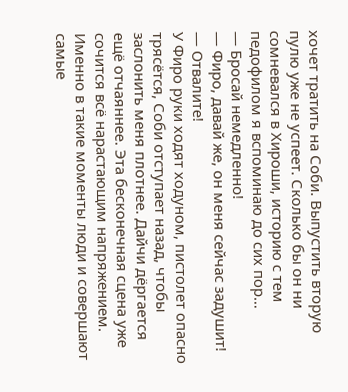хочет тратить на Соби. Выпустить вторую пулю уже не успеет. Сколько бы он ни сомневался в Хироши, историю с тем педофилом я вспоминаю до сих пор…
— Бросай немедленно!
— Фиро, давай же, он меня сейчас задушит!
— Отвалите!
У Фиро руки ходят ходуном, пистолет опасно трясётся, Соби отступает назад, чтобы заслонить меня плотнее. Дайчи дёргается ещё отчаяннее. Эта бесконечная сцена уже сочится всё нарастающим напряжением. Именно в такие моменты люди и совершают самые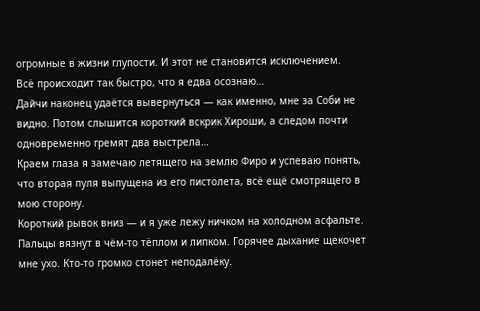огромные в жизни глупости. И этот не становится исключением.
Всё происходит так быстро, что я едва осознаю…
Дайчи наконец удаётся вывернуться — как именно, мне за Соби не видно. Потом слышится короткий вскрик Хироши, а следом почти одновременно гремят два выстрела…
Краем глаза я замечаю летящего на землю Фиро и успеваю понять, что вторая пуля выпущена из его пистолета, всё ещё смотрящего в мою сторону.
Короткий рывок вниз — и я уже лежу ничком на холодном асфальте. Пальцы вязнут в чём-то тёплом и липком. Горячее дыхание щекочет мне ухо. Кто-то громко стонет неподалёку.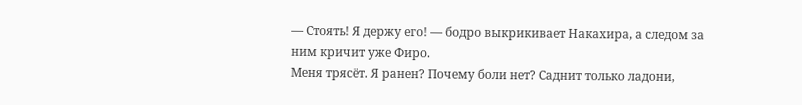— Стоять! Я держу его! — бодро выкрикивает Накахира, а следом за ним кричит уже Фиро.
Меня трясёт. Я ранен? Почему боли нет? Саднит только ладони,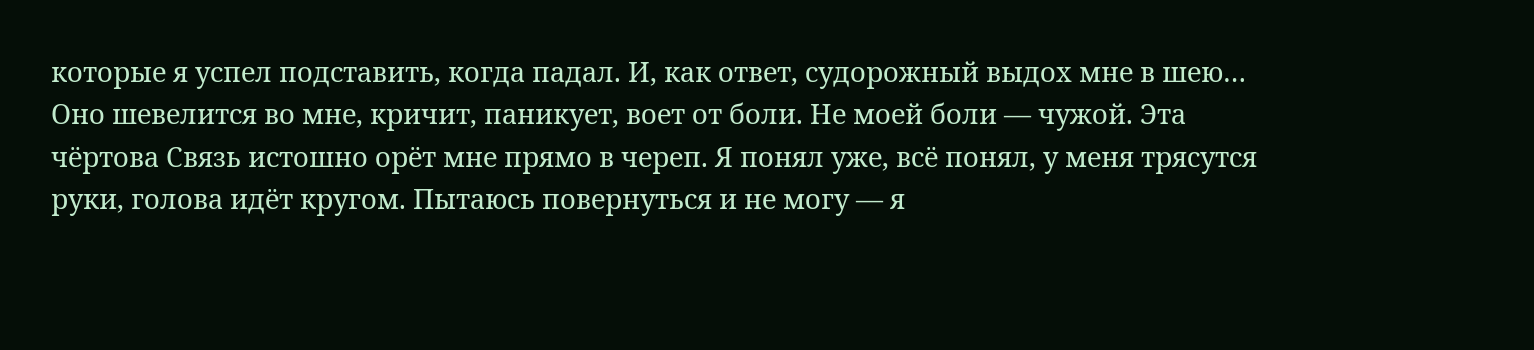которые я успел подставить, когда падал. И, как ответ, судорожный выдох мне в шею…
Оно шевелится во мне, кричит, паникует, воет от боли. Не моей боли — чужой. Эта чёртова Связь истошно орёт мне прямо в череп. Я понял уже, всё понял, у меня трясутся руки, голова идёт кругом. Пытаюсь повернуться и не могу — я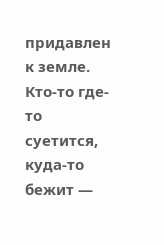придавлен к земле. Кто-то где-то суетится, куда-то бежит —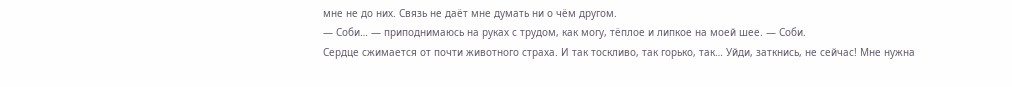мне не до них. Связь не даёт мне думать ни о чём другом.
— Соби… — приподнимаюсь на руках с трудом, как могу, тёплое и липкое на моей шее. — Соби.
Сердце сжимается от почти животного страха. И так тоскливо, так горько, так… Уйди, заткнись, не сейчас! Мне нужна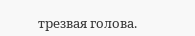трезвая голова.